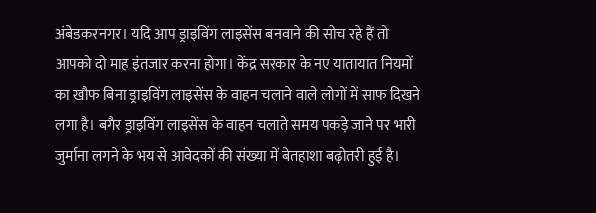अंबेडकरनगर। यदि आप ड्राइविंग लाइसेंस बनवाने की सोच रहे हैं तो आपको दो माह इंतजार करना होगा। केंद्र सरकार के नए यातायात नियमों का खौफ बिना ड्राइविंग लाइसेंस के वाहन चलाने वाले लोगों में साफ दिखने लगा है। बगैर ड्राइविंग लाइसेंस के वाहन चलाते समय पकड़े जाने पर भारी जुर्माना लगने के भय से आवेदकों की संख्या में बेतहाशा बढ़ोतरी हुई है।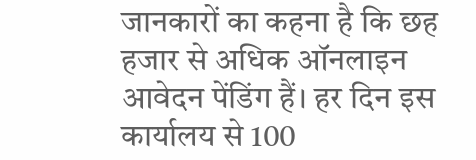जानकारों का कहना है कि छह हजार से अधिक ऑनलाइन आवेदन पेंडिंग हैं। हर दिन इस कार्यालय से 100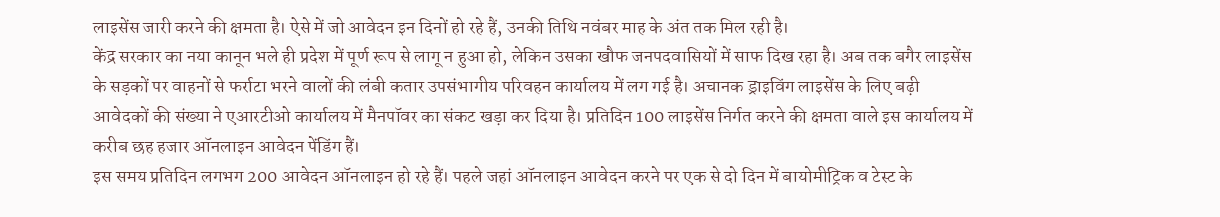लाइसेंस जारी करने की क्षमता है। ऐसे में जो आवेदन इन दिनों हो रहे हैं, उनकी तिथि नवंबर माह के अंत तक मिल रही है।
केंद्र सरकार का नया कानून भले ही प्रदेश में पूर्ण रूप से लागू न हुआ हो, लेकिन उसका खौफ जनपदवासियों में साफ दिख रहा है। अब तक बगैर लाइसेंस के सड़कों पर वाहनों से फर्राटा भरने वालों की लंबी कतार उपसंभागीय परिवहन कार्यालय में लग गई है। अचानक ड्राइविंग लाइसेंस के लिए बढ़ी आवेदकों की संख्या ने एआरटीओ कार्यालय में मैनपॉवर का संकट खड़ा कर दिया है। प्रतिदिन 100 लाइसेंस निर्गत करने की क्षमता वाले इस कार्यालय में करीब छह हजार ऑनलाइन आवेदन पेंडिंग हैं।
इस समय प्रतिदिन लगभग 200 आवेदन ऑनलाइन हो रहे हैं। पहले जहां ऑनलाइन आवेदन करने पर एक से दो दिन में बायोमीट्रिक व टेस्ट के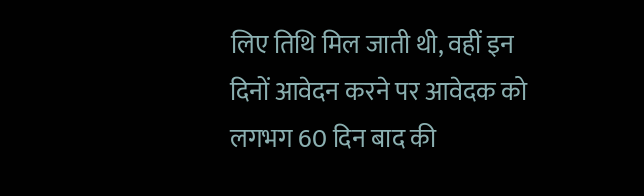लिए तिथि मिल जाती थी, वहीं इन दिनों आवेदन करने पर आवेदक को लगभग 60 दिन बाद की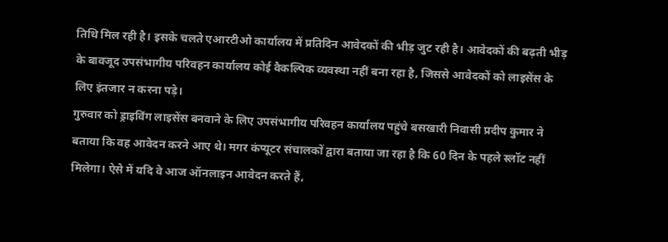तिथि मिल रही है। इसके चलते एआरटीओ कार्यालय में प्रतिदिन आवेदकों की भीड़ जुट रही है। आवेदकों की बढ़ती भीड़ के बावजूद उपसंभागीय परिवहन कार्यालय कोई वैकल्पिक व्यवस्था नहीं बना रहा है, जिससे आवेदकों को लाइसेंस के लिए इंतजार न करना पड़े।
गुरुवार को ड्राइविंग लाइसेंस बनवाने के लिए उपसंभागीय परिवहन कार्यालय पहुंचे बसखारी निवासी प्रदीप कुमार ने बताया कि वह आवेदन करने आए थे। मगर कंप्यूटर संचालकों द्वारा बताया जा रहा है कि 60 दिन के पहले स्लॉट नहीं मिलेगा। ऐसे में यदि वे आज ऑनलाइन आवेदन करते हैं,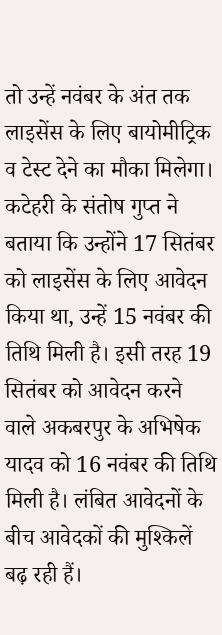तो उन्हें नवंबर के अंत तक लाइसेंस के लिए बायोमीट्रिक व टेस्ट देने का मौका मिलेगा।
कटेहरी के संतोष गुप्त ने बताया कि उन्होंने 17 सितंबर को लाइसेंस के लिए आवेदन किया था, उन्हें 15 नवंबर की तिथि मिली है। इसी तरह 19 सितंबर को आवेदन करने वाले अकबरपुर के अभिषेक यादव को 16 नवंबर की तिथि मिली है। लंबित आवेदनों के बीच आवेदकों की मुश्किलें बढ़ रही हैं।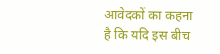आवेदकों का कहना है कि यदि इस बीच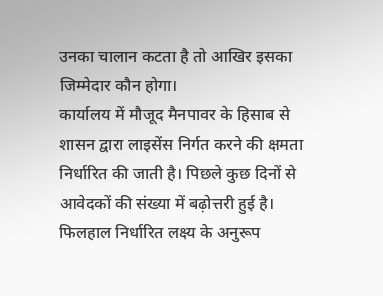उनका चालान कटता है तो आखिर इसका जिम्मेदार कौन होगा।
कार्यालय में मौजूद मैनपावर के हिसाब से शासन द्वारा लाइसेंस निर्गत करने की क्षमता निर्धारित की जाती है। पिछले कुछ दिनों से आवेदकों की संख्या में बढ़ोत्तरी हुई है। फिलहाल निर्धारित लक्ष्य के अनुरूप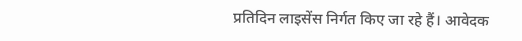प्रतिदिन लाइसेंस निर्गत किए जा रहे हैं। आवेदक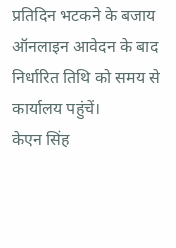प्रतिदिन भटकने के बजाय ऑनलाइन आवेदन के बाद निर्धारित तिथि को समय से कार्यालय पहुंचें।
केएन सिंह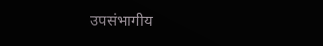उपसंभागीय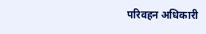परिवहन अधिकारी